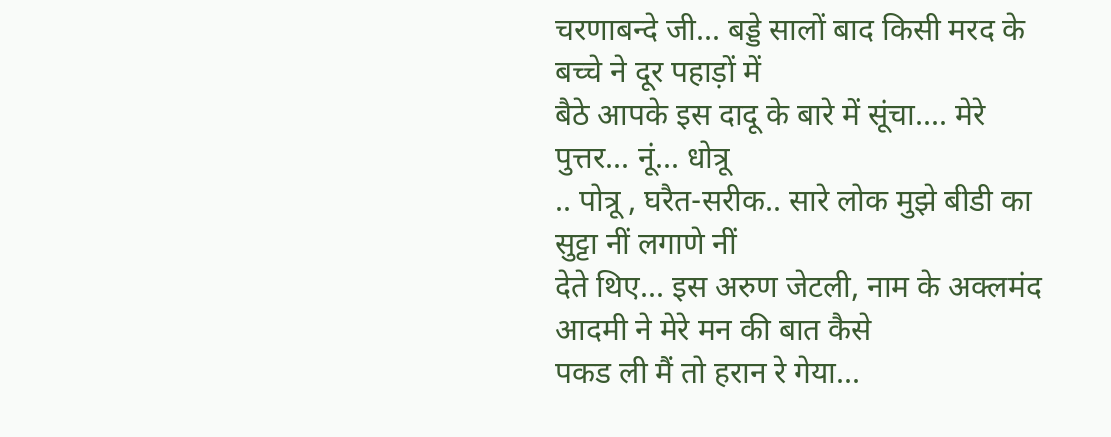चरणाबन्दे जी... बड्डे सालों बाद किसी मरद के बच्चे ने दूर पहाड़ों में
बैठे आपके इस दादू के बारे में सूंचा.... मेरे पुत्तर... नूं... धोत्रू
.. पोत्रू , घरैत-सरीक.. सारे लोक मुझे बीडी का सुट्टा नीं लगाणे नीं
देते थिए... इस अरुण जेटली, नाम के अक्लमंद आदमी ने मेरे मन की बात कैसे
पकड ली मैं तो हरान रे गेया...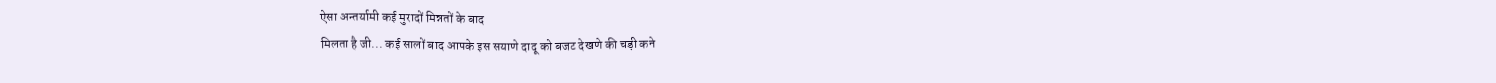ऐसा अन्तर्यामी कई मुरादों मिन्नतों के बाद
मिलता है जी... कई सालों बाद आपके इस सयाणे दादू को बजट देखणे की चड़ी कने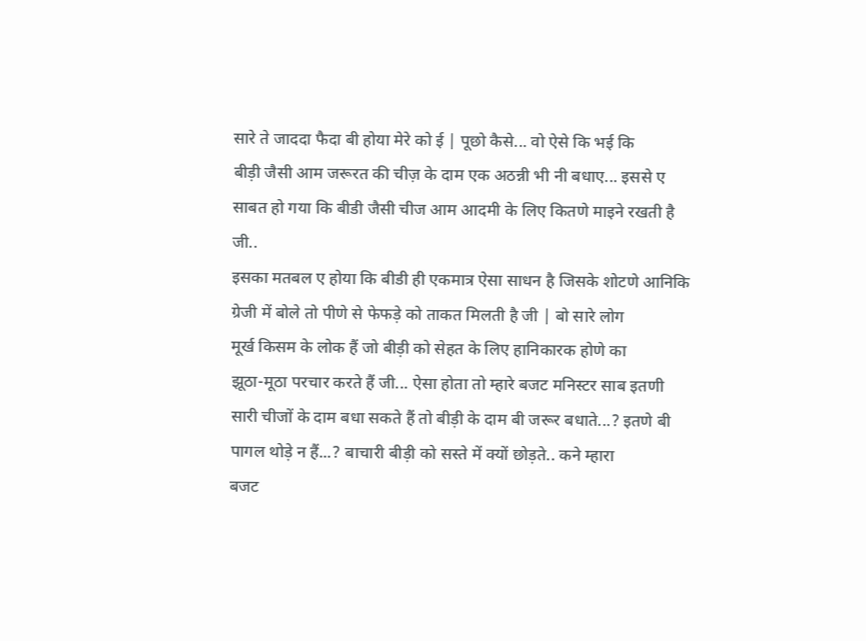सारे ते जाददा फैदा बी होया मेरे को ई | पूछो कैसे... वो ऐसे कि भई कि
बीड़ी जैसी आम जरूरत की चीज़ के दाम एक अठन्नी भी नी बधाए... इससे ए
साबत हो गया कि बीडी जैसी चीज आम आदमी के लिए कितणे माइने रखती है जी..
इसका मतबल ए होया कि बीडी ही एकमात्र ऐसा साधन है जिसके शोटणे आनिकि
ग्रेजी में बोले तो पीणे से फेफड़े को ताकत मिलती है जी | बो सारे लोग
मूर्ख किसम के लोक हैं जो बीड़ी को सेहत के लिए हानिकारक होणे का
झूठा-मूठा परचार करते हैं जी... ऐसा होता तो म्हारे बजट मनिस्टर साब इतणी
सारी चीजों के दाम बधा सकते हैं तो बीड़ी के दाम बी जरूर बधाते...? इतणे बी
पागल थोड़े न हैं...? बाचारी बीड़ी को सस्ते में क्यों छोड़ते.. कने म्हारा
बजट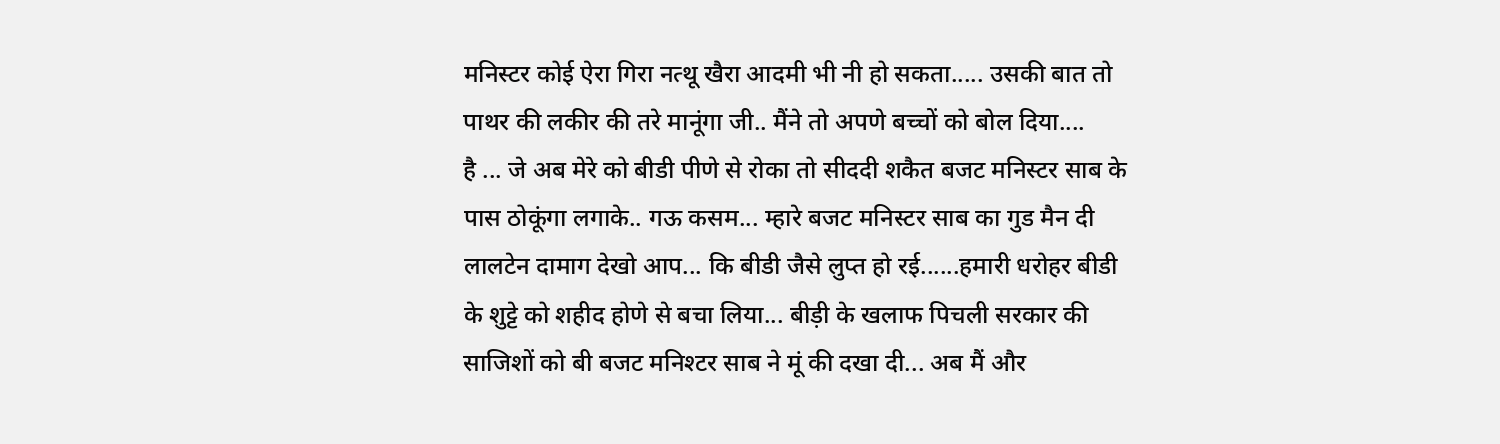मनिस्टर कोई ऐरा गिरा नत्थू खैरा आदमी भी नी हो सकता..... उसकी बात तो
पाथर की लकीर की तरे मानूंगा जी.. मैंने तो अपणे बच्चों को बोल दिया....
है ... जे अब मेरे को बीडी पीणे से रोका तो सीददी शकैत बजट मनिस्टर साब के
पास ठोकूंगा लगाके.. गऊ कसम... म्हारे बजट मनिस्टर साब का गुड मैन दी
लालटेन दामाग देखो आप... कि बीडी जैसे लुप्त हो रई......हमारी धरोहर बीडी
के शुट्टे को शहीद होणे से बचा लिया... बीड़ी के खलाफ पिचली सरकार की
साजिशों को बी बजट मनिश्टर साब ने मूं की दखा दी... अब मैं और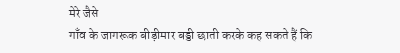मेरे जैसे
गाँव के जागरूक बीड़ीमार बड्डी छाती करके कह सकते हैं कि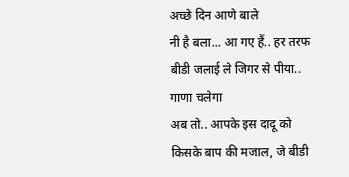अच्छे दिन आणे बाले
नी है बला... आ गए हैं.. हर तरफ बीडी जलाई ले जिगर से पीया.. गाणा चलेगा
अब तो.. आपके इस दादू को किसके बाप की मजाल, जे बीडी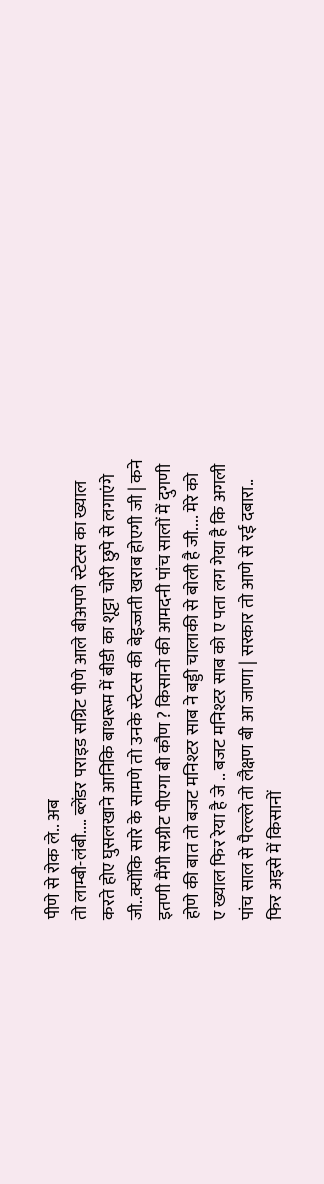पीणे से रोक ले.. अब
तो लाम्बी-लंबी.... ब्लेंडर पराइड सग्रिट पीणे आले बीअपणे स्टेटस का ख्याल
करते होए घुसलखाने आनिकि बाथरूम में बीडी का शूट्टा चोरी छुपे से लगाएंगे
जी..क्योंकि सारे के सामणे तो उनके स्टेटस की बेइज्जती खराब होएगी जी | कने
इतणी मैंगी सग्रीट पीएगा बी कौण ? किसानो की आमदनी पांच सालों में दुगणी
होणे की बात तो बजट मनिश्टर साब ने बड्डी चालाकी से बोली है जी.... मेरे को
ए ख्याल फिर रेया है जे .. बजट मनिश्टर साब को ए पता लग गेया है कि अगली
पांच साल से पैल्ल्ले तो लैक्षण बी आ जाणा | सरकार तो आणे से रई दबारा..
फिर अइसे में किसानों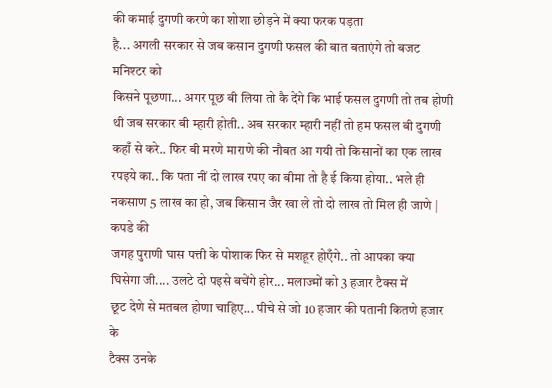की कमाई दुगणी करणे का शोशा छोड़ने में क्या फरक पड़ता
है... अगली सरकार से जब कसान दुगणी फसल की बात बताएंगे तो बजट मनिश्टर को
किसने पूछणा... अगर पूछ बी लिया तो कै देंगे कि भाई फसल दुगणी तो तब होणी
थी जब सरकार बी म्हारी होती.. अब सरकार म्हारी नहीं तो हम फसल बी दुगणी
कहाँ से करे.. फिर बी मरणे माराणे की नौबत आ गयी तो किसानों का एक लाख
रपइये का.. कि पता नीं दो लाख रपए का बीमा तो है ई किया होया.. भले ही
नकसाण 5 लाख का हो, जब किसान जैर खा ले तो दो लाख तो मिल ही जाणे | कपडे की
जगह पुराणी घास पत्ती के पोशाक फिर से मशहूर होएँगे.. तो आपका क्या
घिसेगा जी.... उलटे दो पइसे बचेंगे होर... मलाज्मों को 3 हजार टैक्स में
छूट देणे से मतबल होणा चाहिए... पीचे से जो 10 हजार की पतानी कितणे हजार के
टैक्स उनके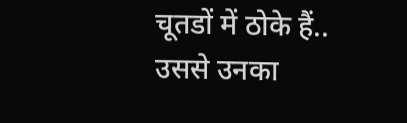चूतडों में ठोके हैं.. उससे उनका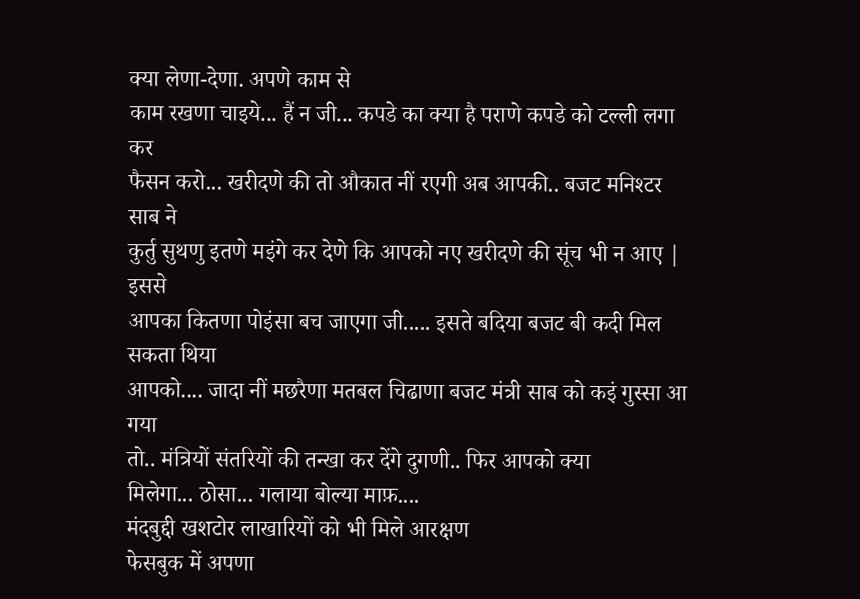क्या लेणा-देणा. अपणे काम से
काम रखणा चाइये... हैं न जी... कपडे का क्या है पराणे कपडे को टल्ली लगा कर
फैसन करो... खरीदणे की तो औकात नीं रएगी अब आपकी.. बजट मनिश्टर साब ने
कुर्तु सुथणु इतणे मइंगे कर देणे कि आपको नए खरीदणे की सूंच भी न आए | इससे
आपका कितणा पोइंसा बच जाएगा जी..... इसते बदिया बजट बी कदी मिल सकता थिया
आपको.... जादा नीं मछरैणा मतबल चिढाणा बजट मंत्री साब को कइं गुस्सा आ गया
तो.. मंत्रियों संतरियों की तन्खा कर देंगे दुगणी.. फिर आपको क्या
मिलेगा... ठोसा... गलाया बोल्या माफ़....
मंदबुद्दी खशटोर लाखारियों को भी मिले आरक्षण
फेसबुक में अपणा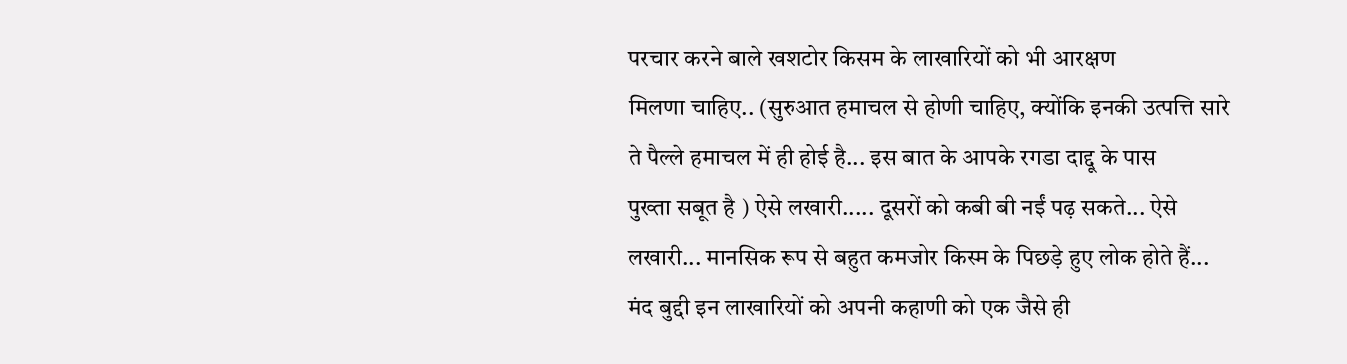परचार करने बाले खशटोर किसम के लाखारियों को भी आरक्षण
मिलणा चाहिए.. (सुरुआत हमाचल से होणी चाहिए, क्योंकि इनकी उत्पत्ति सारे
ते पैल्ले हमाचल में ही होई है... इस बात के आपके रगडा दाद्दू के पास
पुख्ता सबूत है ) ऐसे लखारी..... दूसरों को कबी बी नईं पढ़ सकते... ऐसे
लखारी... मानसिक रूप से बहुत कमजोर किस्म के पिछड़े हुए लोक होते हैं...
मंद बुद्दी इन लाखारियों को अपनी कहाणी को एक जैसे ही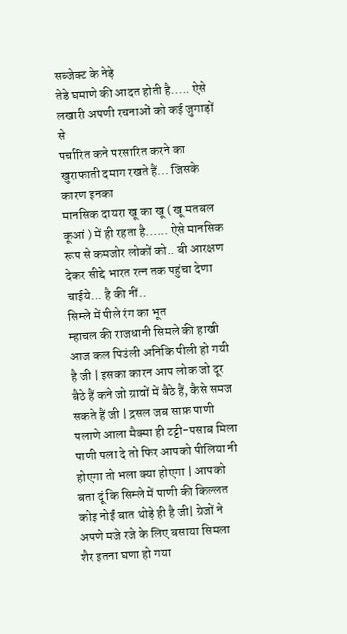सब्जेक्ट के नेड़े
तेडे घमाणे की आदत होती है..... ऐसे लखारी अपणी रचनाओं को कई जुगाड़ों से
पर्चारित कने परसारित करने का खुराफाती दमाग रखते हैं... जिसके कारण इनका
मानसिक दायरा खू का खू ( खू मतबल कूआं ) में ही रहता है...... ऐसे मानसिक
रूप से कमजोर लोकों को.. बी आरक्षण देकर सीद्दे भारत रत्न तक पहुंचा देणा
चाईये... है की नीं..
सिम्ले में पीले रंग का भूत
म्हाचल की राजधानी सिमले की हाखी आज कल पिउंली अनिकि पीली हो गयी है जी | इसका कारन आप लोक जो दूर बैठे हैं कने जो ग्रावों में बैठे हैं, कैसे समज सकते हैं जी | द्रसल जब साफ़ पाणी पलाणे आला मैक्मा ही टट्टी-पसाब मिला पाणी पला दे तो फिर आपको पीलिया नी होएगा तो भला क्या होएगा | आपको बता दूं कि सिम्ले में पाणी की किल्लत कोइ नोईं बात थोड़े ही है जी| ग्रेजों ने अपणे मजे रजे के लिए बसाया सिमला शैर इतना घणा हो गया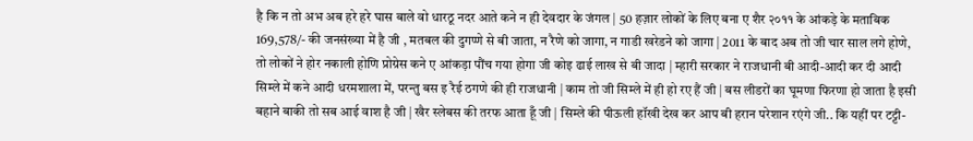है कि न तो अभ अब हरे हरे घास बाले वो धारठू नदर आते कने न ही देवदार के जंगल | 50 हज़ार लोकों के लिए बना ए शैर २०११ के आंकड़े के मताबिक 169,578/- की जनसंख्या में है जी , मतबल की दुगप्णे से बी जाता, न रैणे को जागा, न गाडी खरेडने को जागा | 2011 के बाद अब तो जी चार साल लगे होणे, तो लोकों ने होर नकाली होणि प्रोग्रेस कने ए आंकड़ा पौंच गया होगा जी कोइ ढाई लाख से बी जादा | म्हारी सरकार ने राजधानी बी आदी-आदी कर दी आदी सिम्ले में कने आदी धरमशाला में, परन्तु बस इ रैई ठगणे की ही राजधानी | काम तो जी सिम्ले में ही हो रए हैं जी | बस लीडरों का घूमणा फिरणा हो जाता है इसी बहाने बाकी तो सब आई वाश है जी | खैर स्लेबस की तरफ आता हूँ जी | सिम्ले की पीऊली हॉखी देख कर आप बी हरान परेशान रएंगे जी.. कि यहीं पर टट्टी-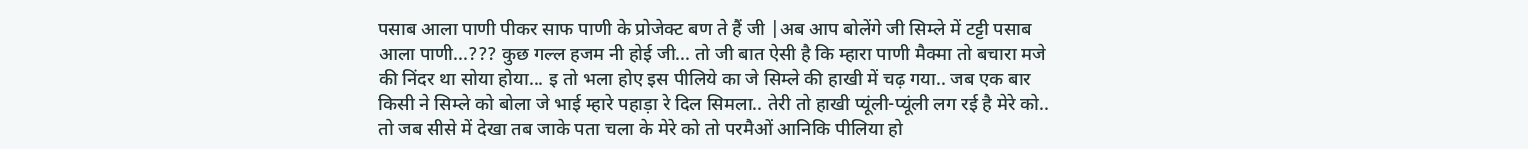पसाब आला पाणी पीकर साफ पाणी के प्रोजेक्ट बण ते हैं जी |अब आप बोलेंगे जी सिम्ले में टट्टी पसाब आला पाणी...??? कुछ गल्ल हजम नी होई जी... तो जी बात ऐसी है कि म्हारा पाणी मैक्मा तो बचारा मजे की निंदर था सोया होया... इ तो भला होए इस पीलिये का जे सिम्ले की हाखी में चढ़ गया.. जब एक बार किसी ने सिम्ले को बोला जे भाई म्हारे पहाड़ा रे दिल सिमला.. तेरी तो हाखी प्यूंली-प्यूंली लग रई है मेरे को.. तो जब सीसे में देखा तब जाके पता चला के मेरे को तो परमैओं आनिकि पीलिया हो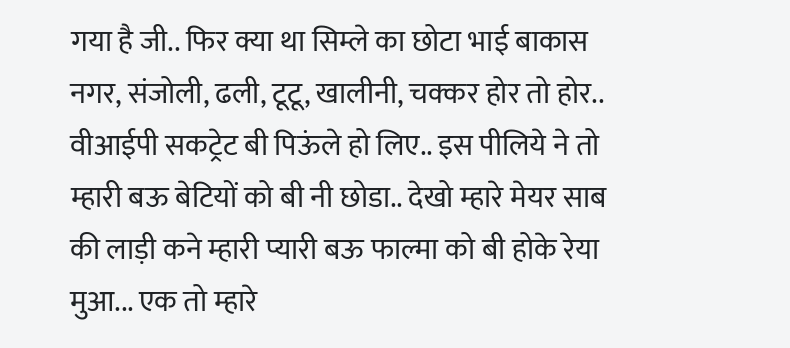गया है जी.. फिर क्या था सिम्ले का छोटा भाई बाकास नगर, संजोली, ढली, टूटू, खालीनी, चक्कर होर तो होर.. वीआईपी सकट्रेट बी पिऊंले हो लिए.. इस पीलिये ने तो म्हारी बऊ बेटियों को बी नी छोडा.. देखो म्हारे मेयर साब की लाड़ी कने म्हारी प्यारी बऊ फाल्मा को बी होके रेया मुआ... एक तो म्हारे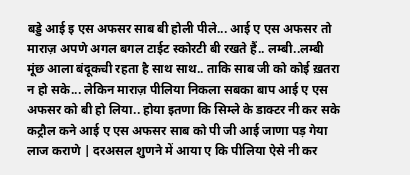बड्डे आई इ एस अफसर साब बी होली पीले... आई ए एस अफसर तो माराज़ अपणे अगल बगल टाईट स्कोरटी बी रखते हैं.. लम्बी..लम्बी मूंछ आला बंदूकची रहता है साथ साथ.. ताकि साब जी को कोई ख़तरा न हो सके... लेकिन माराज़ पीलिया निकला सबका बाप आई ए एस अफसर को बी हो लिया.. होया इतणा कि सिम्ले के डाक्टर नी कर सके कट्रौल कने आई ए एस अफसर साब को पी जी आई जाणा पड़ गेया लाज कराणे | दरअसल शुणने में आया ए कि पीलिया ऐसे नी कर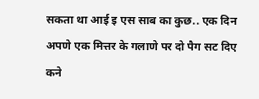सकता था आई इ एस साब का कुछ.. एक दिन अपणे एक मित्तर के गलाणे पर दो पैग सट दिए कने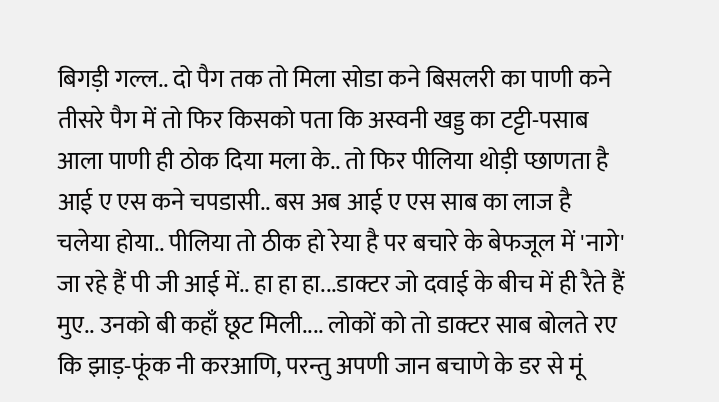बिगड़ी गल्ल.. दो पैग तक तो मिला सोडा कने बिसलरी का पाणी कने तीसरे पैग में तो फिर किसको पता कि अस्वनी खड्ड का टट्टी-पसाब आला पाणी ही ठोक दिया मला के.. तो फिर पीलिया थोड़ी प्छाणता है आई ए एस कने चपडासी.. बस अब आई ए एस साब का लाज है चलेया होया.. पीलिया तो ठीक हो रेया है पर बचारे के बेफजूल में 'नागे' जा रहे हैं पी जी आई में.. हा हा हा...डाक्टर जो दवाई के बीच में ही रैते हैं मुए.. उनको बी कहाँ छूट मिली.... लोकों को तो डाक्टर साब बोलते रए कि झाड़-फूंक नी करआणि, परन्तु अपणी जान बचाणे के डर से मूं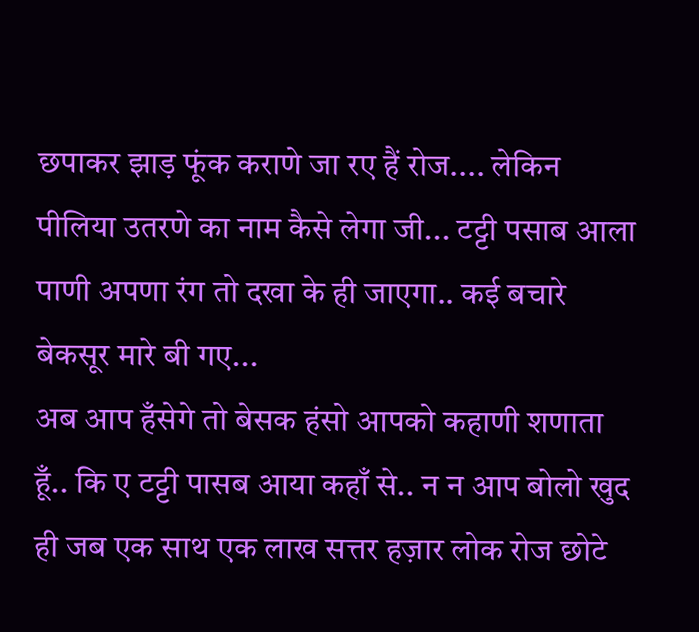छपाकर झाड़ फूंक कराणे जा रए हैं रोज.... लेकिन पीलिया उतरणे का नाम कैसे लेगा जी... टट्टी पसाब आला पाणी अपणा रंग तो दखा के ही जाएगा.. कई बचारे बेकसूर मारे बी गए...
अब आप हँसेगे तो बेसक हंसो आपको कहाणी शणाता हूँ.. कि ए टट्टी पासब आया कहाँ से.. न न आप बोलो खुद ही जब एक साथ एक लाख सत्तर हज़ार लोक रोज छोटे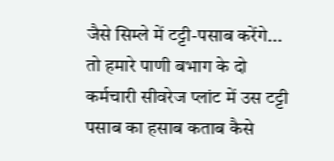जैसे सिम्ले में टट्टी-पसाब करेंगे... तो हमारे पाणी बभाग के दो कर्मचारी सीवरेज प्लांट में उस टट्टी पसाब का हसाब कताब कैसे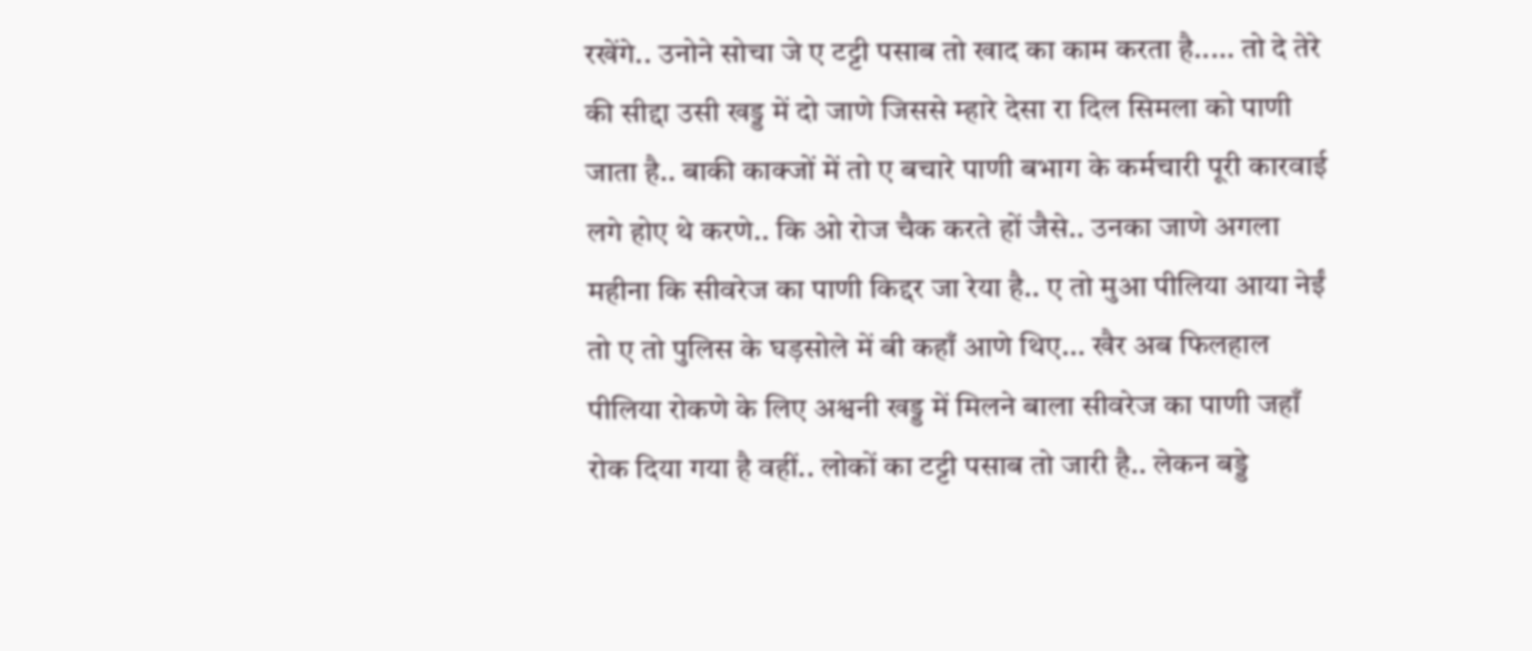रखेंगे.. उनोने सोचा जे ए टट्टी पसाब तो खाद का काम करता है..... तो दे तेरे की सीद्दा उसी खड्ड में दो जाणे जिससे म्हारे देसा रा दिल सिमला को पाणी जाता है.. बाकी काक्जों में तो ए बचारे पाणी बभाग के कर्मचारी पूरी कारवाई लगे होए थे करणे.. कि ओ रोज चैक करते हों जैसे.. उनका जाणे अगला महीना कि सीवरेज का पाणी किद्दर जा रेया है.. ए तो मुआ पीलिया आया नेईं तो ए तो पुलिस के घड़सोले में बी कहाँ आणे थिए... खैर अब फिलहाल पीलिया रोकणे के लिए अश्वनी खड्ड में मिलने बाला सीवरेज का पाणी जहाँ रोक दिया गया है वहीं.. लोकों का टट्टी पसाब तो जारी है.. लेकन बड्डे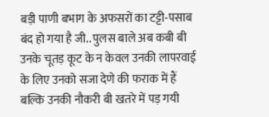बड़ी पाणी बभाग के अफसरों का टट्टी-पसाब बंद हो गया है जी.. पुलस बाले अब कबी बी उनके चूतड़ कूट के न केवल उनकी लापरवाई के लिए उनको सजा देणे की फराक में हैं बल्कि उनकी नौकरी बी खतरे में पड़ गयी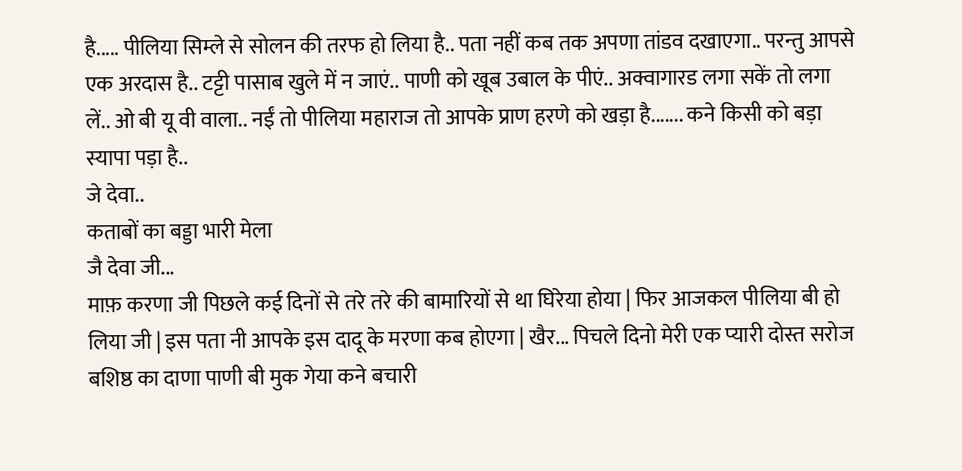है..... पीलिया सिम्ले से सोलन की तरफ हो लिया है.. पता नहीं कब तक अपणा तांडव दखाएगा.. परन्तु आपसे एक अरदास है.. टट्टी पासाब खुले में न जाएं.. पाणी को खूब उबाल के पीएं.. अक्वागारड लगा सकें तो लगा लें.. ओ बी यू वी वाला.. नईं तो पीलिया महाराज तो आपके प्राण हरणे को खड़ा है....... कने किसी को बड़ा स्यापा पड़ा है..
जे देवा..
कताबों का बड्डा भारी मेला
जै देवा जी...
माफ़ करणा जी पिछले कई दिनों से तरे तरे की बामारियों से था घिरेया होया | फिर आजकल पीलिया बी हो लिया जी | इस पता नी आपके इस दादू के मरणा कब होएगा | खैर... पिचले दिनो मेरी एक प्यारी दोस्त सरोज बशिष्ठ का दाणा पाणी बी मुक गेया कने बचारी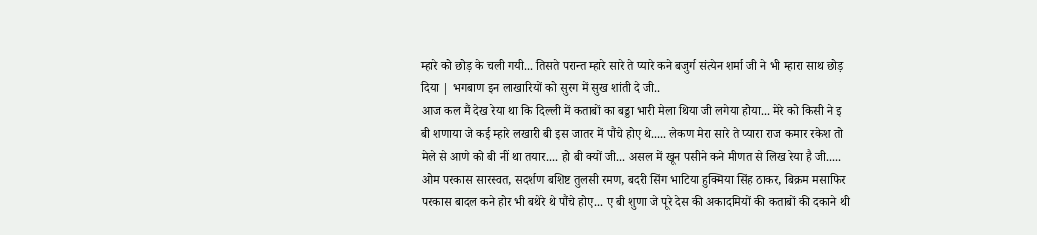म्हारे को छोड़ के चली गयी... तिसते परान्त म्हारे सारे ते प्यारे कने बजुर्ग संत्येन शर्मा जी ने भी म्हारा साथ छोड़ दिया | भगबाण इन लाखारियों को सुरग में सुख शांती दे जी..
आज कल मैं देख रेया था कि दिल्ली में कताबों का बड्डा भारी मेला थिया जी लगेया होया... मेरे को किसी ने इ बी शणाया जे कई म्हारे लखारी बी इस जातर में पौंचे होए थे..... लेकण मेरा सारे ते प्यारा राज कमार रकेश तो मेले से आणे को बी नीं था तयार.... हो बी क्यों जी... असल में खून पसीने कने मीणत से लिख रेया है जी..... ओम परकास सारस्वत, सदर्शण बशिष्ट तुलसी रमण, बदरी सिंग भाटिया हुक्मिया सिंह ठाकर, बिक्रम मसाफिर परकास बादल कने होर भी बथेरे थे पौंचे होए... ए बी शुणा जे पूरे देस की अकादमियों की कताबों की दकाने थी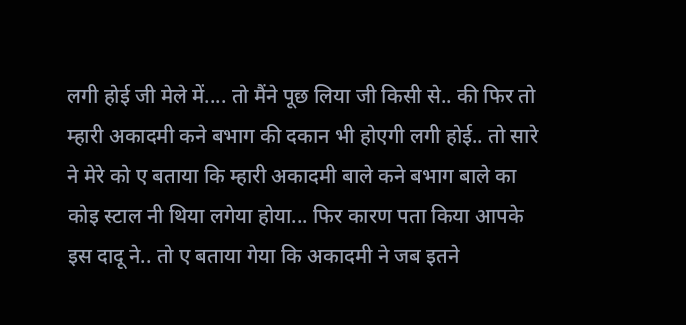लगी होई जी मेले में.... तो मैंने पूछ लिया जी किसी से.. की फिर तो म्हारी अकादमी कने बभाग की दकान भी होएगी लगी होई.. तो सारे ने मेरे को ए बताया कि म्हारी अकादमी बाले कने बभाग बाले का कोइ स्टाल नी थिया लगेया होया... फिर कारण पता किया आपके इस दादू ने.. तो ए बताया गेया कि अकादमी ने जब इतने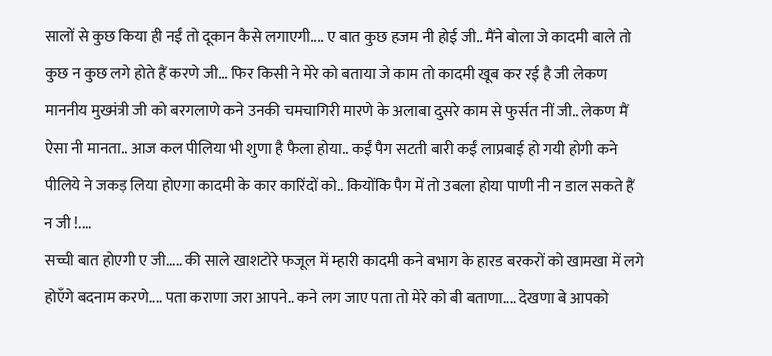सालों से कुछ किया ही नईं तो दूकान कैसे लगाएगी.... ए बात कुछ हजम नी होई जी.. मैंने बोला जे कादमी बाले तो कुछ न कुछ लगे होते हैं करणे जी... फिर किसी ने मेरे को बताया जे काम तो कादमी खूब कर रई है जी लेकण माननीय मुख्मंत्री जी को बरगलाणे कने उनकी चमचागिरी मारणे के अलाबा दुसरे काम से फुर्सत नीं जी.. लेकण मैं ऐसा नी मानता.. आज कल पीलिया भी शुणा है फैला होया.. कईं पैग सटती बारी कईं लाप्रबाई हो गयी होगी कने पीलिये ने जकड़ लिया होएगा कादमी के कार कारिंदों को.. कियोंकि पैग में तो उबला होया पाणी नी न डाल सकते हैं न जी !....
सच्ची बात होएगी ए जी..... की साले खाशटोरे फजूल में म्हारी कादमी कने बभाग के हारड बरकरों को खामखा में लगे होएँगे बदनाम करणे.... पता कराणा जरा आपने.. कने लग जाए पता तो मेरे को बी बताणा.... देखणा बे आपको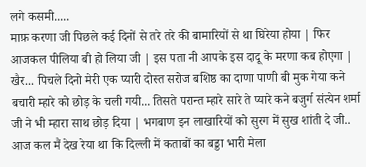लगे कसमी.....
माफ़ करणा जी पिछले कई दिनों से तरे तरे की बामारियों से था घिरेया होया | फिर आजकल पीलिया बी हो लिया जी | इस पता नी आपके इस दादू के मरणा कब होएगा | खैर... पिचले दिनो मेरी एक प्यारी दोस्त सरोज बशिष्ठ का दाणा पाणी बी मुक गेया कने बचारी म्हारे को छोड़ के चली गयी... तिसते परान्त म्हारे सारे ते प्यारे कने बजुर्ग संत्येन शर्मा जी ने भी म्हारा साथ छोड़ दिया | भगबाण इन लाखारियों को सुरग में सुख शांती दे जी..
आज कल मैं देख रेया था कि दिल्ली में कताबों का बड्डा भारी मेला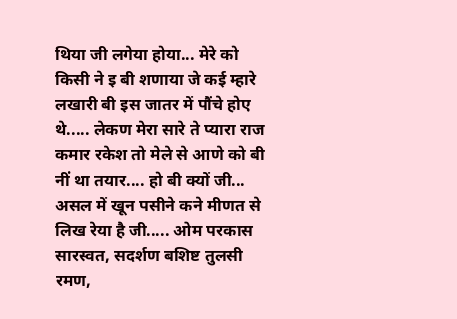थिया जी लगेया होया... मेरे को किसी ने इ बी शणाया जे कई म्हारे लखारी बी इस जातर में पौंचे होए थे..... लेकण मेरा सारे ते प्यारा राज कमार रकेश तो मेले से आणे को बी नीं था तयार.... हो बी क्यों जी... असल में खून पसीने कने मीणत से लिख रेया है जी..... ओम परकास सारस्वत, सदर्शण बशिष्ट तुलसी रमण,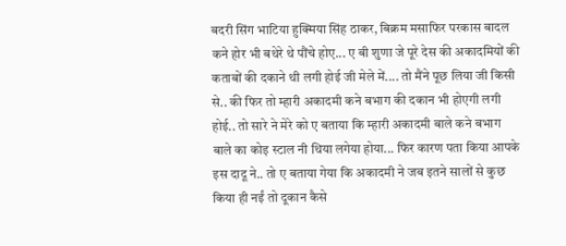बदरी सिंग भाटिया हुक्मिया सिंह ठाकर, बिक्रम मसाफिर परकास बादल कने होर भी बथेरे थे पौंचे होए... ए बी शुणा जे पूरे देस की अकादमियों की कताबों की दकाने थी लगी होई जी मेले में.... तो मैंने पूछ लिया जी किसी से.. की फिर तो म्हारी अकादमी कने बभाग की दकान भी होएगी लगी होई.. तो सारे ने मेरे को ए बताया कि म्हारी अकादमी बाले कने बभाग बाले का कोइ स्टाल नी थिया लगेया होया... फिर कारण पता किया आपके इस दादू ने.. तो ए बताया गेया कि अकादमी ने जब इतने सालों से कुछ किया ही नईं तो दूकान कैसे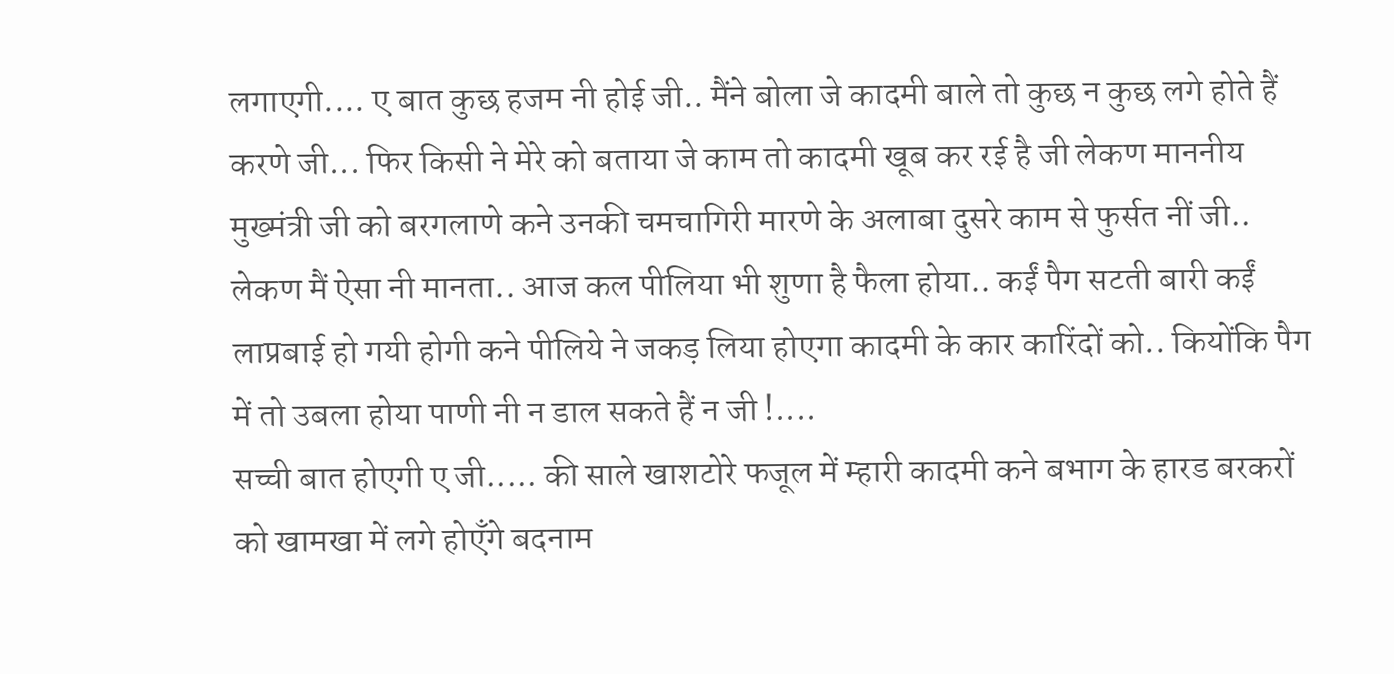लगाएगी.... ए बात कुछ हजम नी होई जी.. मैंने बोला जे कादमी बाले तो कुछ न कुछ लगे होते हैं करणे जी... फिर किसी ने मेरे को बताया जे काम तो कादमी खूब कर रई है जी लेकण माननीय मुख्मंत्री जी को बरगलाणे कने उनकी चमचागिरी मारणे के अलाबा दुसरे काम से फुर्सत नीं जी.. लेकण मैं ऐसा नी मानता.. आज कल पीलिया भी शुणा है फैला होया.. कईं पैग सटती बारी कईं लाप्रबाई हो गयी होगी कने पीलिये ने जकड़ लिया होएगा कादमी के कार कारिंदों को.. कियोंकि पैग में तो उबला होया पाणी नी न डाल सकते हैं न जी !....
सच्ची बात होएगी ए जी..... की साले खाशटोरे फजूल में म्हारी कादमी कने बभाग के हारड बरकरों को खामखा में लगे होएँगे बदनाम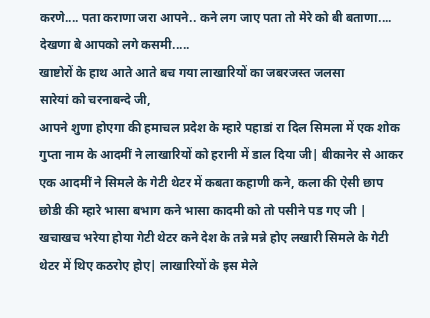करणे.... पता कराणा जरा आपने.. कने लग जाए पता तो मेरे को बी बताणा.... देखणा बे आपको लगे कसमी.....
खाष्टोरों के हाथ आते आते बच गया लाखारियों का जबरजस्त जलसा
सारेयां को चरनाबन्दे जी,
आपने शुणा होएगा की हमाचल प्रदेश के म्हारे पहाडां रा दिल सिमला में एक शोक गुप्ता नाम के आदमीं ने लाखारियों को हरानी में डाल दिया जी| बीकानेर से आकर एक आदमीं ने सिमले के गेटी थेटर में कबता कहाणी कने, कला की ऐसी छाप छोडी की म्हारे भासा बभाग कने भासा कादमी को तो पसीने पड गए जी | खचाखच भरेया होया गेटी थेटर कने देश के तन्ने मन्ने होए लखारी सिमले के गेटी थेटर में थिए कठरोए होए| लाखारियों के इस मेले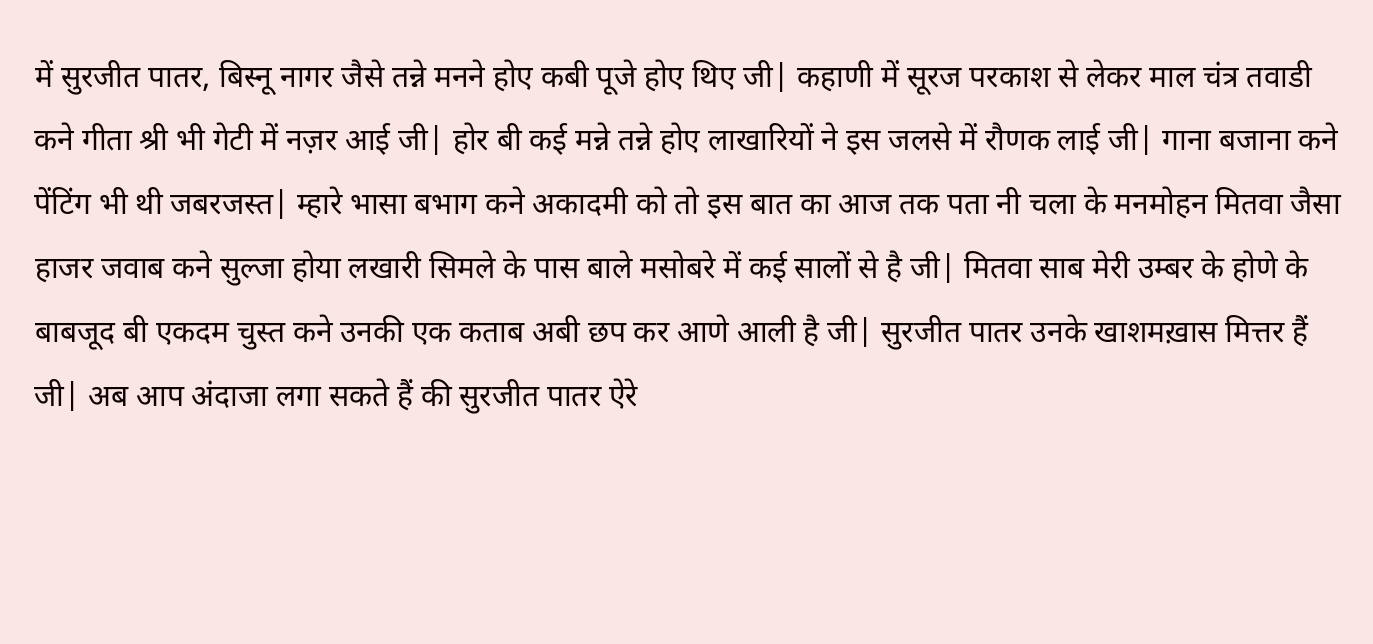में सुरजीत पातर, बिस्नू नागर जैसे तन्ने मनने होए कबी पूजे होए थिए जी| कहाणी में सूरज परकाश से लेकर माल चंत्र तवाडी कने गीता श्री भी गेटी में नज़र आई जी| होर बी कई मन्ने तन्ने होए लाखारियों ने इस जलसे में रौणक लाई जी| गाना बजाना कने पेंटिंग भी थी जबरजस्त| म्हारे भासा बभाग कने अकादमी को तो इस बात का आज तक पता नी चला के मनमोहन मितवा जैसा हाजर जवाब कने सुल्जा होया लखारी सिमले के पास बाले मसोबरे में कई सालों से है जी| मितवा साब मेरी उम्बर के होणे के बाबजूद बी एकदम चुस्त कने उनकी एक कताब अबी छप कर आणे आली है जी| सुरजीत पातर उनके खाशमख़ास मित्तर हैं जी| अब आप अंदाजा लगा सकते हैं की सुरजीत पातर ऐरे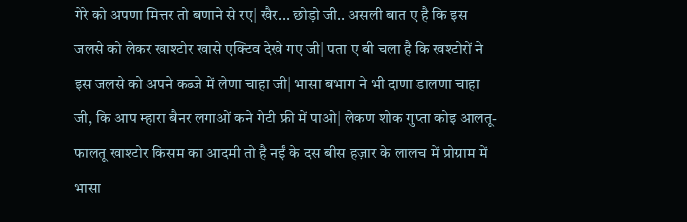गेरे को अपणा मित्तर तो बणाने से रए| खैर... छोड़ो जी.. असली बात ए है कि इस जलसे को लेकर खाश्टोर खासे एक्टिव देखे गए जी| पता ए बी चला है कि खश्टोरों ने इस जलसे को अपने कब्जे में लेणा चाहा जी| भासा बभाग ने भी दाणा डालणा चाहा जी, कि आप म्हारा बैनर लगाओं कने गेटी फ्री में पाओ| लेकण शोक गुप्ता कोइ आलतू-फालतू खाश्टोर किसम का आदमी तो है नईं के दस बीस हज़ार के लालच में प्रोग्राम में भासा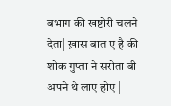बभाग की खष्टोरी चलने देता| ख़ास बात ए है की शोक गुप्ता ने सरोता बी अपने थे लाए होए |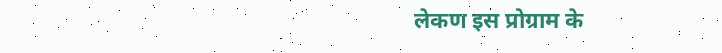लेकण इस प्रोग्राम के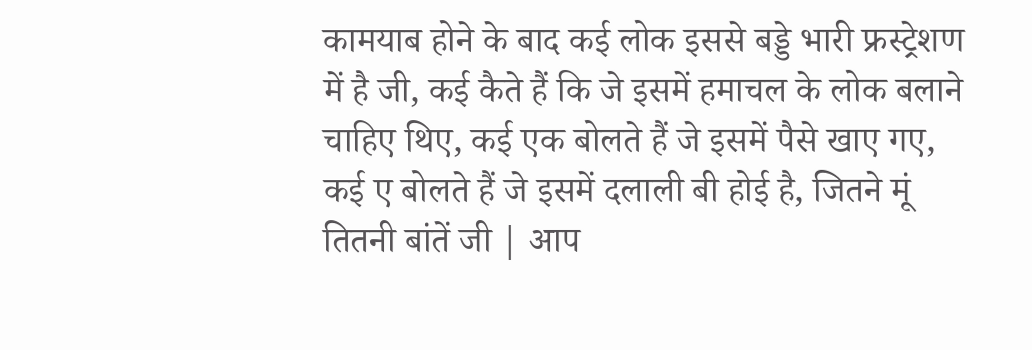कामयाब होने के बाद कई लोक इससे बड्डे भारी फ्रस्ट्रेशण में है जी, कई कैते हैं कि जे इसमें हमाचल के लोक बलाने चाहिए थिए, कई एक बोलते हैं जे इसमें पैसे खाए गए, कई ए बोलते हैं जे इसमें दलाली बी होई है, जितने मूं तितनी बांतें जी | आप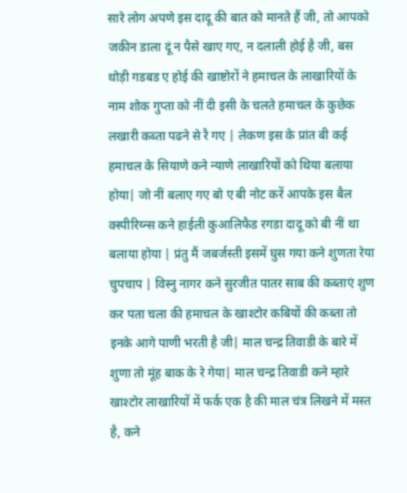सारे लोग अपणे इस दादू की बात को मानते हैं जी, तो आपको जकीन डाला दूं न पैसे खाए गए, न दलाली होई है जी, बस थोड़ी गडबड ए होई की खाष्टोरों ने हमाचल के लाखारियों के नाम शोक गुप्ता को नीं दी इसी के चलते हमाचल के कुछेक लखारी कब्ता पढने से रै गए | लेकण इस के प्रांत बी कई हमाचल के सियाणे कने न्याणे लाखारियों को थिया बलाया होया| जो नीं बलाए गए बो ए बी नोट करें आपके इस बैल क्स्पीरिय्न्स कने हाईली कुआलिफैड रगडा दादू को बी नीं था बलाया होया | प्रंतु मैं जबर्जस्ती इसमें घुस गया कने शुणता रेया चुपचाप | विस्नु नागर कने सुरजीत पातर साब की कब्ताएं शुण कर पता चला की हमाचल के खाश्टोर कबियों की कब्ता तो इनके आगे पाणी भरती है जी| माल चन्द्र तिवाडी के बारे में शुणा तो मूंह बाक के रे गेया| माल चन्द्र तिवाडी कने म्हारे खाश्टोर लाखारियों में फर्क एक है की माल चंत्र लिखने में मस्त है, कने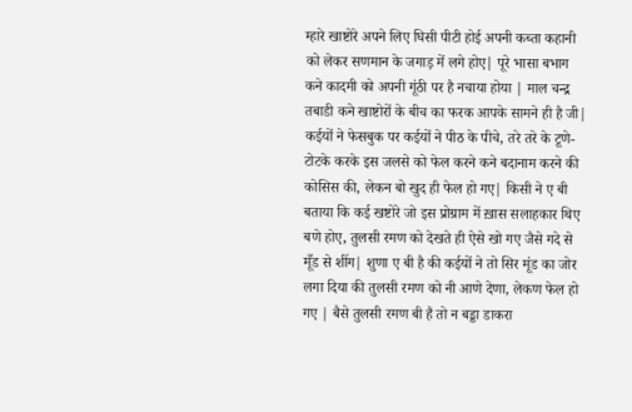म्हारे खाष्टोरे अपने लिए घिसी पीटी होई अपनी कब्ता कहानी को लेकर सणमान के जगाड़ में लगे होए| पूरे भासा बभाग कने कादमी को अपनी गूंठी पर है नचाया होया | माल चन्द्र तबाडी कने खाष्टोरों के बीच का फरक आपके सामने ही है जी| कईयों ने फेसबुक पर कईयों ने पीठ के पीचे, तरे तरे के टूणे-टोटके करके इस जलसे को फेल करने कने बदानाम करने की कोसिस की, लेकन बो खुद ही फेल हो गए| किसी ने ए बी बताया कि कई खष्टोरे जो इस प्रोग्राम में ख़ास सलाहकार थिए बणे होए, तुलसी रमण को देखते ही ऐसे खो गए जैसे गदे से मूँड से शींग| शुणा ए बी है की कईयों ने तो सिर मूंड का जोर लगा दिया की तुलसी रमण को नी आणे देणा, लेकण फेल हो गए | बैसे तुलसी रमण बी है तो न बड्डा डाकरा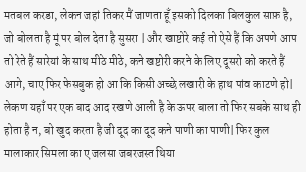मतबल करडा, लेकन जहां तिकर मैं जाणता हूँ इसको दिलका बिलकुल साफ़ है, जो बोलता है मूं पर बोल देता है सुसरा | और खाष्टोरे कई तो ऐसे हैं कि अपणे आप तो रेते हैं सारेयां के साथ मीठे मीठे, कने खष्टोरी करने के लिए दूसरो को करते हैं आगे, चाए फिर फेसबुक हो आ कि किसी अच्छे लखारी के हाथ पांव काटणे हो| लेकण यहाँ पर एक बाद आद रखणे आली है के ऊपर बाला तो फिर सबके साथ ही होता है न, बो खुद करता है जी दूद का दूद कने पाणी का पाणी| फिर कुल मालाकार सिमला का ए जलसा जबरजस्त थिया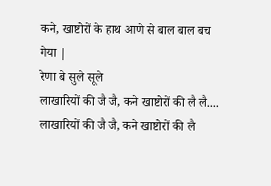कने, खाष्टोरों के हाथ आणे से बाल बाल बच गेया |
रेणा बे सुले सूले
लाखारियों की जै जै, कने खाष्टोरों की लै लै....
लाखारियों की जै जै, कने खाष्टोरों की लै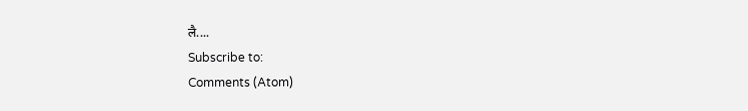लै....
Subscribe to:
Comments (Atom)